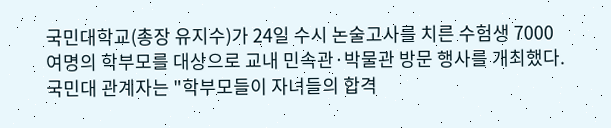국민대학교(총장 유지수)가 24일 수시 논술고사를 치른 수험생 7000여명의 학부모를 대상으로 교내 민속관·박물관 방문 행사를 개최했다.
국민대 관계자는 "학부모들이 자녀들의 합격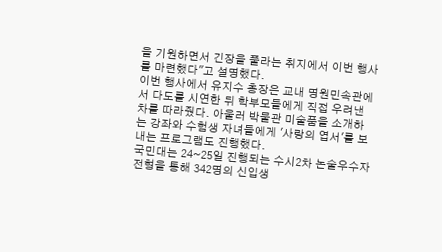을 기원하면서 긴장을 풀라는 취지에서 이번 행사를 마련했다"고 설명했다.
이번 행사에서 유지수 총장은 교내 명원민속관에서 다도를 시연한 뒤 학부모들에게 직접 우려낸 차를 따라줬다. 아울러 박물관 미술품을 소개하는 강좌와 수험생 자녀들에게 '사랑의 엽서'를 보내는 프로그램도 진행했다.
국민대는 24~25일 진행되는 수시2차 논술우수자전형을 통해 342명의 신입생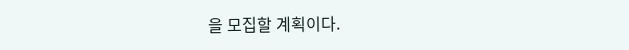을 모집할 계획이다.